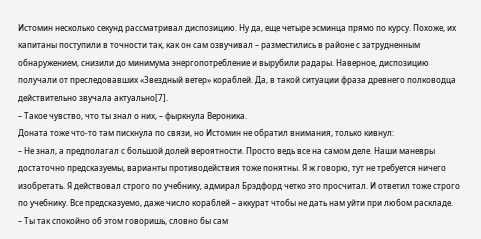Истомин несколько секунд рассматривал диспозицию. Ну да, еще четыре эсминца прямо по курсу. Похоже, их капитаны поступили в точности так, как он сам озвучивал – разместились в районе с затрудненным обнаружением, снизили до минимума энергопотребление и вырубили радары. Наверное, диспозицию получали от преследовавших «Звездный ветер» кораблей. Да, в такой ситуации фраза древнего полководца действительно звучала актуально[7].
– Такое чувство, что ты знал о них, – фыркнула Вероника.
Доната тоже что-то там пискнула по связи, но Истомин не обратил внимания, только кивнул:
– Не знал, а предполагал с большой долей вероятности. Просто ведь все на самом деле. Наши маневры достаточно предсказуемы, варианты противодействия тоже понятны. Я ж говорю, тут не требуется ничего изобретать. Я действовал строго по учебнику, адмирал Брэдфорд четко это просчитал. И ответил тоже строго по учебнику. Все предсказуемо, даже число кораблей – аккурат чтобы не дать нам уйти при любом раскладе.
– Ты так спокойно об этом говоришь, словно бы сам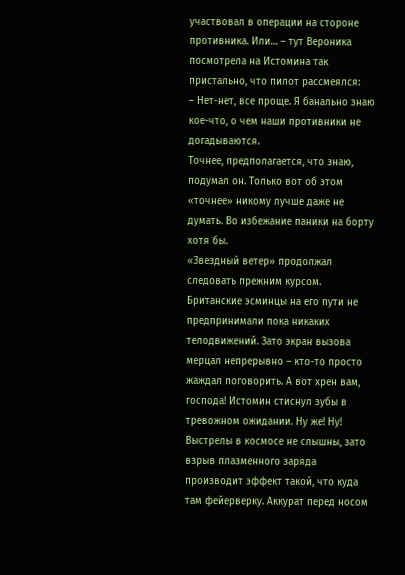участвовал в операции на стороне противника. Или… – тут Вероника посмотрела на Истомина так пристально, что пилот рассмеялся:
– Нет-нет, все проще. Я банально знаю кое-что, о чем наши противники не догадываются.
Точнее, предполагается, что знаю, подумал он. Только вот об этом «точнее» никому лучше даже не думать. Во избежание паники на борту хотя бы.
«Звездный ветер» продолжал следовать прежним курсом. Британские эсминцы на его пути не предпринимали пока никаких телодвижений. Зато экран вызова мерцал непрерывно – кто-то просто жаждал поговорить. А вот хрен вам, господа! Истомин стиснул зубы в тревожном ожидании. Ну же! Ну!
Выстрелы в космосе не слышны, зато взрыв плазменного заряда производит эффект такой, что куда там фейерверку. Аккурат перед носом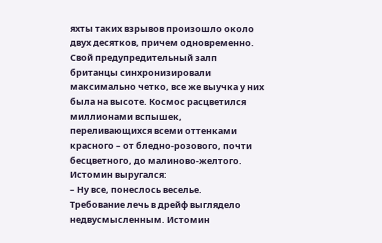яхты таких взрывов произошло около двух десятков, причем одновременно. Свой предупредительный залп британцы синхронизировали максимально четко, все же выучка у них была на высоте. Космос расцветился миллионами вспышек, переливающихся всеми оттенками красного – от бледно-розового, почти бесцветного, до малиново-желтого. Истомин выругался:
– Ну все, понеслось веселье.
Требование лечь в дрейф выглядело недвусмысленным. Истомин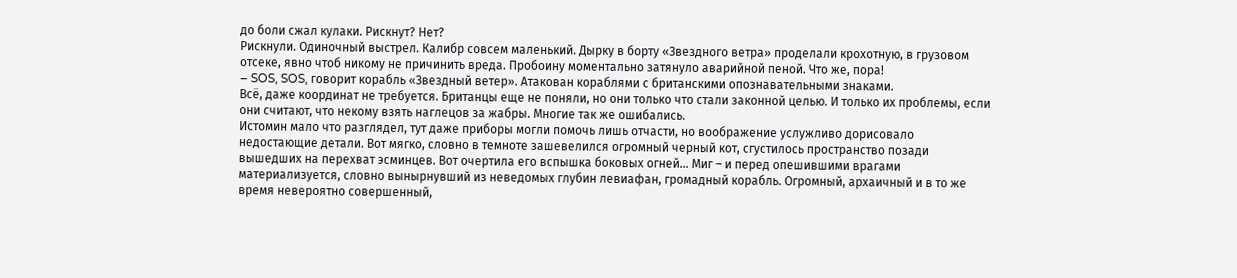до боли сжал кулаки. Рискнут? Нет?
Рискнули. Одиночный выстрел. Калибр совсем маленький. Дырку в борту «Звездного ветра» проделали крохотную, в грузовом отсеке, явно чтоб никому не причинить вреда. Пробоину моментально затянуло аварийной пеной. Что же, пора!
– SOS, SOS, говорит корабль «Звездный ветер». Атакован кораблями с британскими опознавательными знаками.
Всё, даже координат не требуется. Британцы еще не поняли, но они только что стали законной целью. И только их проблемы, если они считают, что некому взять наглецов за жабры. Многие так же ошибались.
Истомин мало что разглядел, тут даже приборы могли помочь лишь отчасти, но воображение услужливо дорисовало недостающие детали. Вот мягко, словно в темноте зашевелился огромный черный кот, сгустилось пространство позади вышедших на перехват эсминцев. Вот очертила его вспышка боковых огней… Миг – и перед опешившими врагами материализуется, словно вынырнувший из неведомых глубин левиафан, громадный корабль. Огромный, архаичный и в то же время невероятно совершенный,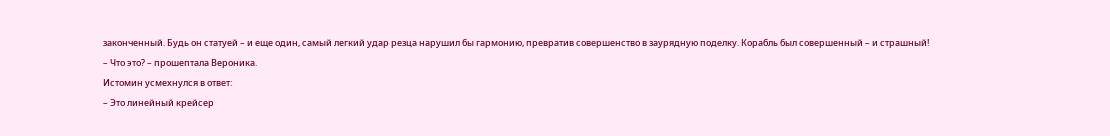законченный. Будь он статуей – и еще один, самый легкий удар резца нарушил бы гармонию, превратив совершенство в заурядную поделку. Корабль был совершенный – и страшный!
– Что это? – прошептала Вероника.
Истомин усмехнулся в ответ:
– Это линейный крейсер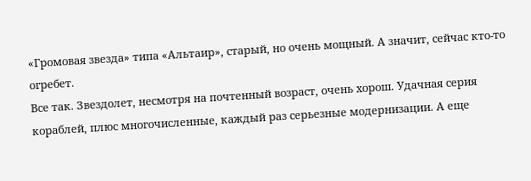«Громовая звезда» типа «Альтаир», старый, но очень мощный. А значит, сейчас кто-то огребет.
Все так. Звездолет, несмотря на почтенный возраст, очень хорош. Удачная серия кораблей, плюс многочисленные, каждый раз серьезные модернизации. А еще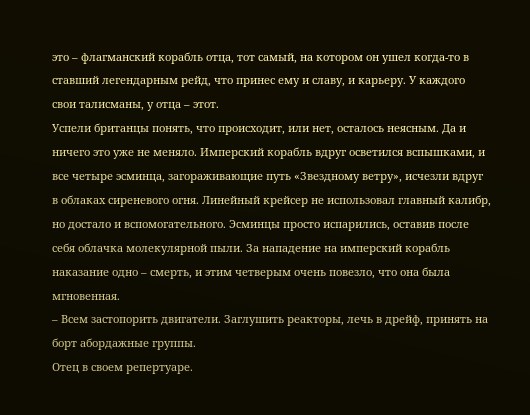это – флагманский корабль отца, тот самый, на котором он ушел когда-то в ставший легендарным рейд, что принес ему и славу, и карьеру. У каждого свои талисманы, у отца – этот.
Успели британцы понять, что происходит, или нет, осталось неясным. Да и ничего это уже не меняло. Имперский корабль вдруг осветился вспышками, и все четыре эсминца, загораживающие путь «Звездному ветру», исчезли вдруг в облаках сиреневого огня. Линейный крейсер не использовал главный калибр, но достало и вспомогательного. Эсминцы просто испарились, оставив после себя облачка молекулярной пыли. За нападение на имперский корабль наказание одно – смерть, и этим четверым очень повезло, что она была мгновенная.
– Всем застопорить двигатели. Заглушить реакторы, лечь в дрейф, принять на борт абордажные группы.
Отец в своем репертуаре.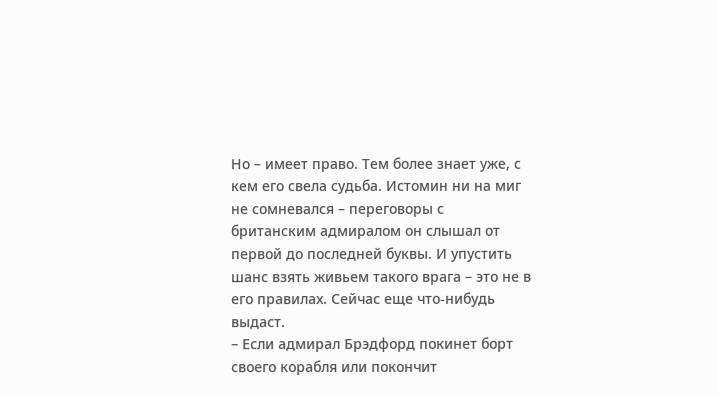Но – имеет право. Тем более знает уже, с кем его свела судьба. Истомин ни на миг не сомневался – переговоры с британским адмиралом он слышал от первой до последней буквы. И упустить шанс взять живьем такого врага – это не в его правилах. Сейчас еще что-нибудь выдаст.
– Если адмирал Брэдфорд покинет борт своего корабля или покончит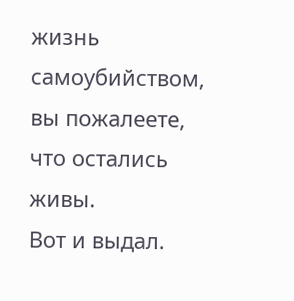жизнь самоубийством, вы пожалеете, что остались живы.
Вот и выдал.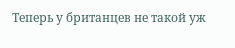Теперь у британцев не такой уж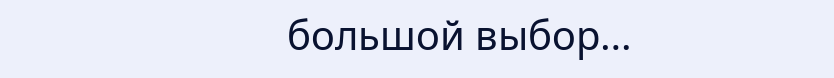большой выбор…